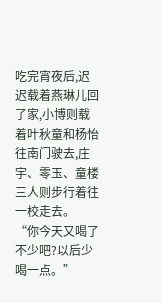吃完宵夜后,迟迟载着燕琳儿回了家,小博则载着叶秋童和杨怡往南门驶去,庄宇、零玉、童楼三人则步行着往一校走去。
“你今天又喝了不少吧?以后少喝一点。”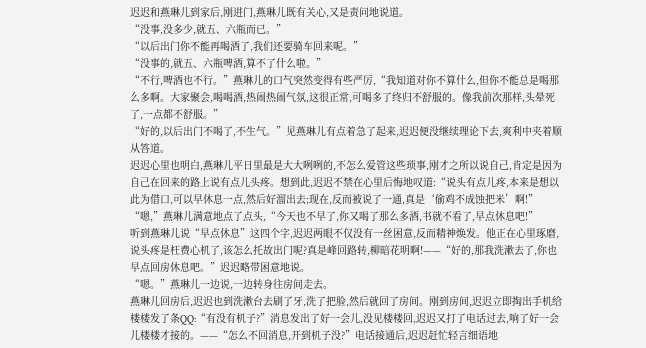迟迟和燕琳儿到家后,刚进门,燕琳儿既有关心,又是责问地说道。
“没事,没多少,就五、六瓶而已。”
“以后出门你不能再喝酒了,我们还要骑车回来呢。”
“没事的,就五、六瓶啤酒,算不了什么啦。”
“不行,啤酒也不行。”燕琳儿的口气突然变得有些严厉,“我知道对你不算什么,但你不能总是喝那么多啊。大家聚会,喝喝酒,热闹热闹气氛,这很正常,可喝多了终归不舒服的。像我前次那样,头晕死了,一点都不舒服。”
“好的,以后出门不喝了,不生气。”见燕琳儿有点着急了起来,迟迟便没继续理论下去,爽利中夹着顺从答道。
迟迟心里也明白,燕琳儿平日里最是大大咧咧的,不怎么爱管这些琐事,刚才之所以说自己,肯定是因为自己在回来的路上说有点儿头疼。想到此,迟迟不禁在心里后悔地叹道:“说头有点儿疼,本来是想以此为借口,可以早休息一点,然后好溜出去;现在,反而被说了一通,真是‘偷鸡不成蚀把米’啊!”
“嗯,”燕琳儿满意地点了点头,“今天也不早了,你又喝了那么多酒,书就不看了,早点休息吧!”
听到燕琳儿说“早点休息”这四个字,迟迟两眼不仅没有一丝困意,反而精神焕发。他正在心里琢磨,说头疼是枉费心机了,该怎么托故出门呢?真是峰回路转,柳暗花明啊!——“好的,那我洗漱去了,你也早点回房休息吧。”迟迟略带困意地说。
“嗯。”燕琳儿一边说,一边转身往房间走去。
燕琳儿回房后,迟迟也到洗漱台去刷了牙,洗了把脸,然后就回了房间。刚到房间,迟迟立即掏出手机给楼楼发了条QQ:“有没有机子?”消息发出了好一会儿,没见楼楼回,迟迟又打了电话过去,响了好一会儿楼楼才接的。——“怎么不回消息,开到机子没?”电话接通后,迟迟赶忙轻言细语地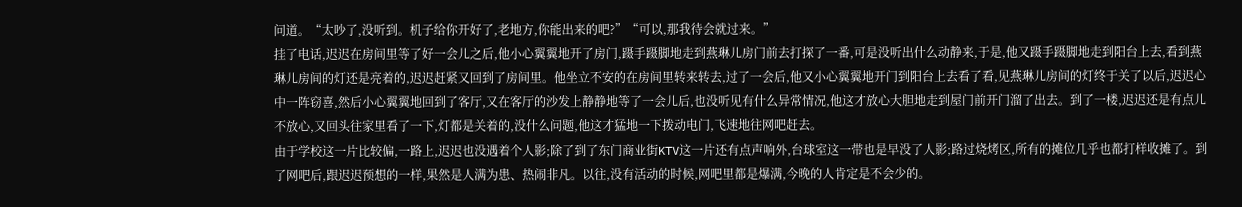问道。“太吵了,没听到。机子给你开好了,老地方,你能出来的吧?”“可以,那我待会就过来。”
挂了电话,迟迟在房间里等了好一会儿之后,他小心翼翼地开了房门,蹑手蹑脚地走到燕琳儿房门前去打探了一番,可是没听出什么动静来,于是,他又蹑手蹑脚地走到阳台上去,看到燕琳儿房间的灯还是亮着的,迟迟赶紧又回到了房间里。他坐立不安的在房间里转来转去,过了一会后,他又小心翼翼地开门到阳台上去看了看,见燕琳儿房间的灯终于关了以后,迟迟心中一阵窃喜,然后小心翼翼地回到了客厅,又在客厅的沙发上静静地等了一会儿后,也没听见有什么异常情况,他这才放心大胆地走到屋门前开门溜了出去。到了一楼,迟迟还是有点儿不放心,又回头往家里看了一下,灯都是关着的,没什么问题,他这才猛地一下拨动电门,飞速地往网吧赶去。
由于学校这一片比较偏,一路上,迟迟也没遇着个人影;除了到了东门商业街KTV这一片还有点声响外,台球室这一带也是早没了人影;路过烧烤区,所有的摊位几乎也都打样收摊了。到了网吧后,跟迟迟预想的一样,果然是人满为患、热闹非凡。以往,没有活动的时候,网吧里都是爆满,今晚的人肯定是不会少的。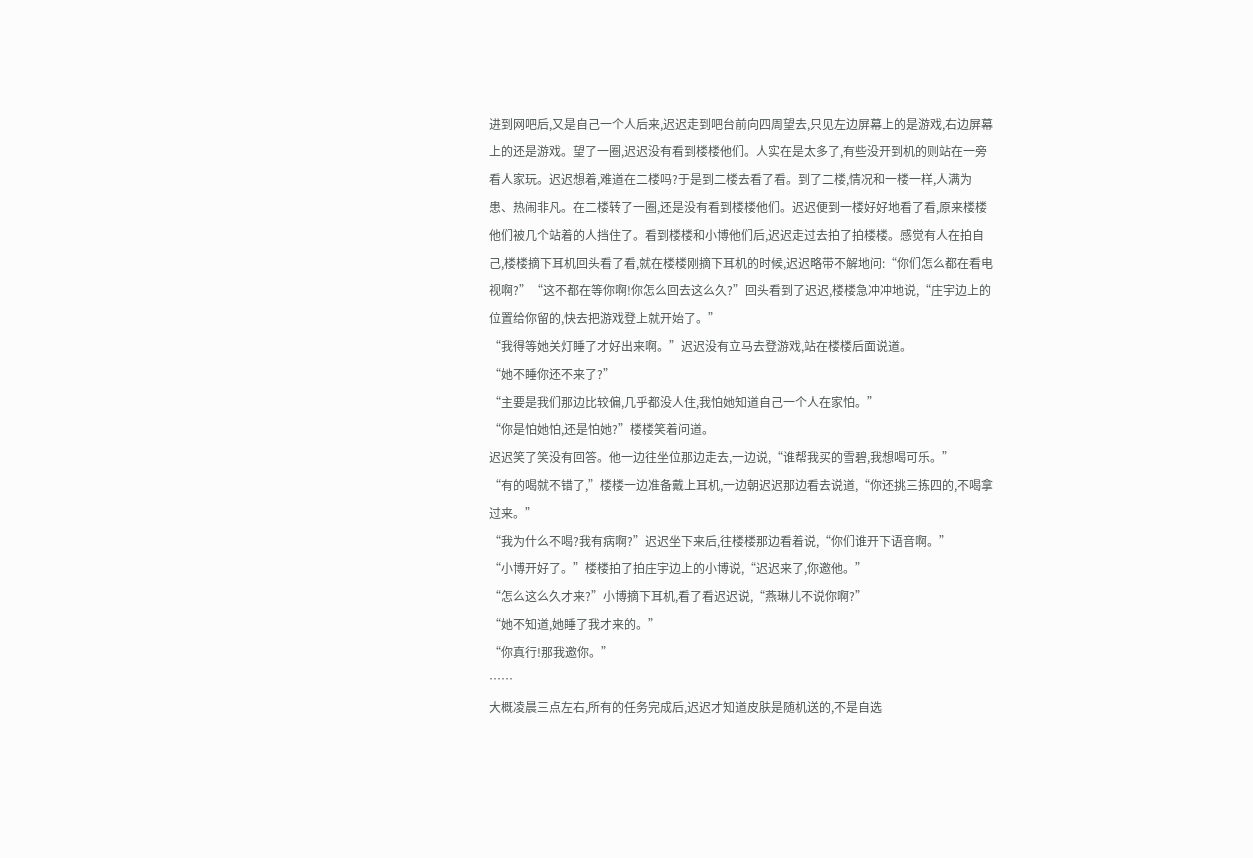进到网吧后,又是自己一个人后来,迟迟走到吧台前向四周望去,只见左边屏幕上的是游戏,右边屏幕上的还是游戏。望了一圈,迟迟没有看到楼楼他们。人实在是太多了,有些没开到机的则站在一旁看人家玩。迟迟想着,难道在二楼吗?于是到二楼去看了看。到了二楼,情况和一楼一样,人满为患、热闹非凡。在二楼转了一圈,还是没有看到楼楼他们。迟迟便到一楼好好地看了看,原来楼楼他们被几个站着的人挡住了。看到楼楼和小博他们后,迟迟走过去拍了拍楼楼。感觉有人在拍自己,楼楼摘下耳机回头看了看,就在楼楼刚摘下耳机的时候,迟迟略带不解地问:“你们怎么都在看电视啊?”“这不都在等你啊!你怎么回去这么久?”回头看到了迟迟,楼楼急冲冲地说,“庄宇边上的位置给你留的,快去把游戏登上就开始了。”
“我得等她关灯睡了才好出来啊。”迟迟没有立马去登游戏,站在楼楼后面说道。
“她不睡你还不来了?”
“主要是我们那边比较偏,几乎都没人住,我怕她知道自己一个人在家怕。”
“你是怕她怕,还是怕她?”楼楼笑着问道。
迟迟笑了笑没有回答。他一边往坐位那边走去,一边说,“谁帮我买的雪碧,我想喝可乐。”
“有的喝就不错了,”楼楼一边准备戴上耳机,一边朝迟迟那边看去说道,“你还挑三拣四的,不喝拿过来。”
“我为什么不喝?我有病啊?”迟迟坐下来后,往楼楼那边看着说,“你们谁开下语音啊。”
“小博开好了。”楼楼拍了拍庄宇边上的小博说,“迟迟来了,你邀他。”
“怎么这么久才来?”小博摘下耳机,看了看迟迟说,“燕琳儿不说你啊?”
“她不知道,她睡了我才来的。”
“你真行!那我邀你。”
……
大概凌晨三点左右,所有的任务完成后,迟迟才知道皮肤是随机送的,不是自选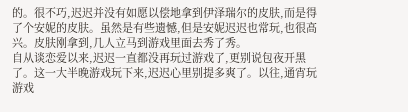的。很不巧,迟迟并没有如愿以偿地拿到伊泽瑞尔的皮肤,而是得了个安妮的皮肤。虽然是有些遗憾,但是安妮迟迟也常玩,也很高兴。皮肤刚拿到,几人立马到游戏里面去秀了秀。
自从谈恋爱以来,迟迟一直都没再玩过游戏了,更别说包夜开黑了。这一大半晚游戏玩下来,迟迟心里别提多爽了。以往,通宵玩游戏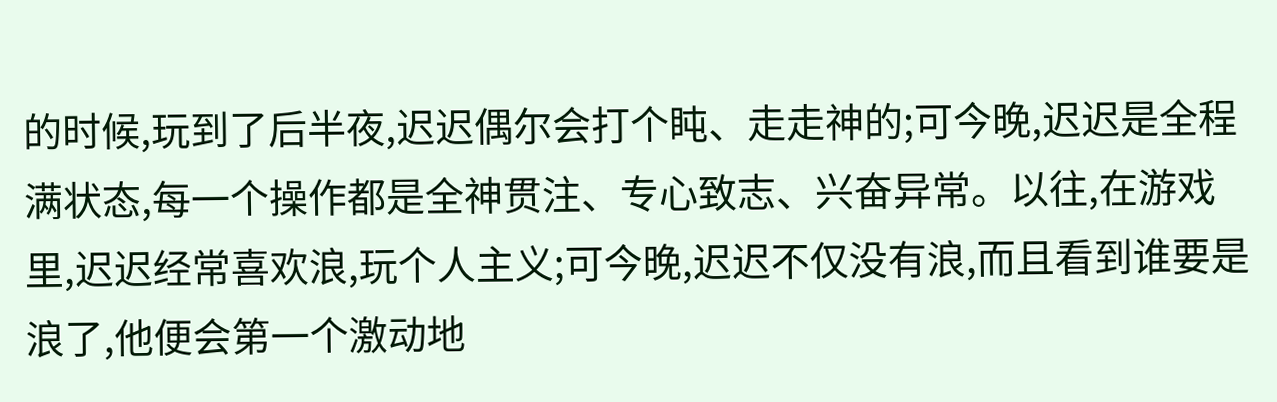的时候,玩到了后半夜,迟迟偶尔会打个盹、走走神的;可今晚,迟迟是全程满状态,每一个操作都是全神贯注、专心致志、兴奋异常。以往,在游戏里,迟迟经常喜欢浪,玩个人主义;可今晚,迟迟不仅没有浪,而且看到谁要是浪了,他便会第一个激动地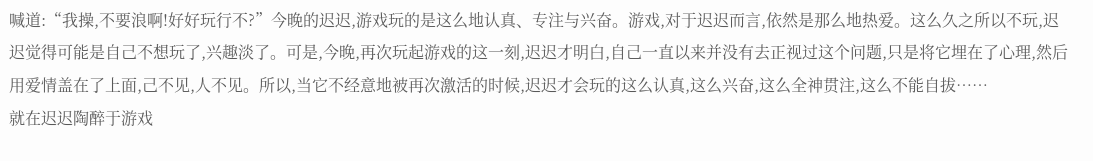喊道:“我操,不要浪啊!好好玩行不?”今晚的迟迟,游戏玩的是这么地认真、专注与兴奋。游戏,对于迟迟而言,依然是那么地热爱。这么久之所以不玩,迟迟觉得可能是自己不想玩了,兴趣淡了。可是,今晚,再次玩起游戏的这一刻,迟迟才明白,自己一直以来并没有去正视过这个问题,只是将它埋在了心理,然后用爱情盖在了上面,己不见,人不见。所以,当它不经意地被再次激活的时候,迟迟才会玩的这么认真,这么兴奋,这么全神贯注,这么不能自拔……
就在迟迟陶醉于游戏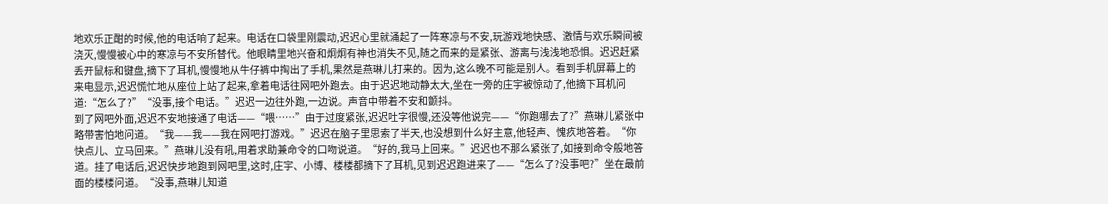地欢乐正酣的时候,他的电话响了起来。电话在口袋里刚震动,迟迟心里就涌起了一阵寒凉与不安,玩游戏地快感、激情与欢乐瞬间被浇灭,慢慢被心中的寒凉与不安所替代。他眼睛里地兴奋和炯炯有神也消失不见,随之而来的是紧张、游离与浅浅地恐惧。迟迟赶紧丢开鼠标和键盘,摘下了耳机,慢慢地从牛仔裤中掏出了手机,果然是燕琳儿打来的。因为,这么晚不可能是别人。看到手机屏幕上的来电显示,迟迟慌忙地从座位上站了起来,拿着电话往网吧外跑去。由于迟迟地动静太大,坐在一旁的庄宇被惊动了,他摘下耳机问道:“怎么了?”“没事,接个电话。”迟迟一边往外跑,一边说。声音中带着不安和颤抖。
到了网吧外面,迟迟不安地接通了电话——“喂……”由于过度紧张,迟迟吐字很慢,还没等他说完——“你跑哪去了?”燕琳儿紧张中略带害怕地问道。“我——我——我在网吧打游戏。”迟迟在脑子里思索了半天,也没想到什么好主意,他轻声、愧疚地答着。“你快点儿、立马回来。”燕琳儿没有吼,用着求助兼命令的口吻说道。“好的,我马上回来。”迟迟也不那么紧张了,如接到命令般地答道。挂了电话后,迟迟快步地跑到网吧里,这时,庄宇、小博、楼楼都摘下了耳机,见到迟迟跑进来了——“怎么了?没事吧?”坐在最前面的楼楼问道。“没事,燕琳儿知道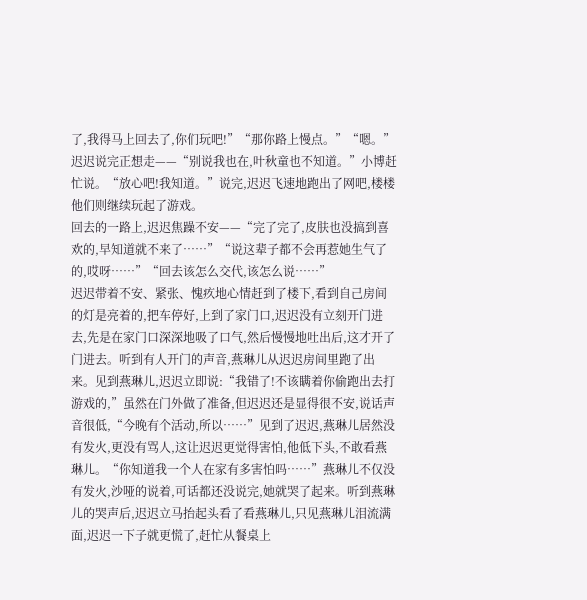了,我得马上回去了,你们玩吧!”“那你路上慢点。”“嗯。”迟迟说完正想走——“别说我也在,叶秋童也不知道。”小博赶忙说。“放心吧!我知道。”说完,迟迟飞速地跑出了网吧,楼楼他们则继续玩起了游戏。
回去的一路上,迟迟焦躁不安——“完了完了,皮肤也没搞到喜欢的,早知道就不来了……”“说这辈子都不会再惹她生气了的,哎呀……”“回去该怎么交代,该怎么说……”
迟迟带着不安、紧张、愧疚地心情赶到了楼下,看到自己房间的灯是亮着的,把车停好,上到了家门口,迟迟没有立刻开门进去,先是在家门口深深地吸了口气,然后慢慢地吐出后,这才开了门进去。听到有人开门的声音,燕琳儿从迟迟房间里跑了出来。见到燕琳儿,迟迟立即说:“我错了!不该瞒着你偷跑出去打游戏的,”虽然在门外做了准备,但迟迟还是显得很不安,说话声音很低,“今晚有个活动,所以……”见到了迟迟,燕琳儿居然没有发火,更没有骂人,这让迟迟更觉得害怕,他低下头,不敢看燕琳儿。“你知道我一个人在家有多害怕吗……”燕琳儿不仅没有发火,沙哑的说着,可话都还没说完,她就哭了起来。听到燕琳儿的哭声后,迟迟立马抬起头看了看燕琳儿,只见燕琳儿泪流满面,迟迟一下子就更慌了,赶忙从餐桌上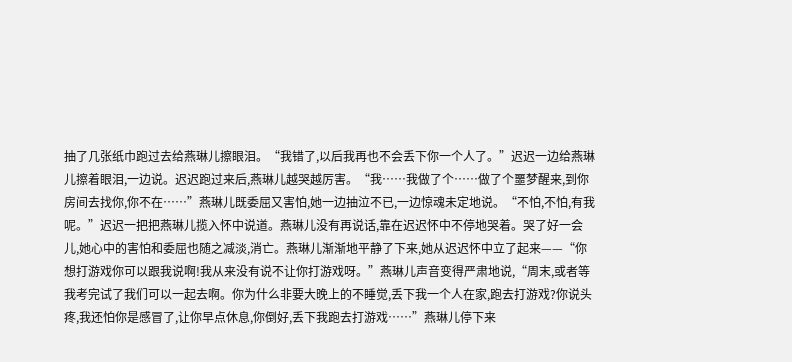抽了几张纸巾跑过去给燕琳儿擦眼泪。“我错了,以后我再也不会丢下你一个人了。”迟迟一边给燕琳儿擦着眼泪,一边说。迟迟跑过来后,燕琳儿越哭越厉害。“我……我做了个……做了个噩梦醒来,到你房间去找你,你不在……”燕琳儿既委屈又害怕,她一边抽泣不已,一边惊魂未定地说。“不怕,不怕,有我呢。”迟迟一把把燕琳儿揽入怀中说道。燕琳儿没有再说话,靠在迟迟怀中不停地哭着。哭了好一会儿,她心中的害怕和委屈也随之减淡,消亡。燕琳儿渐渐地平静了下来,她从迟迟怀中立了起来——“你想打游戏你可以跟我说啊!我从来没有说不让你打游戏呀。”燕琳儿声音变得严肃地说,“周末,或者等我考完试了我们可以一起去啊。你为什么非要大晚上的不睡觉,丢下我一个人在家,跑去打游戏?你说头疼,我还怕你是感冒了,让你早点休息,你倒好,丢下我跑去打游戏……”燕琳儿停下来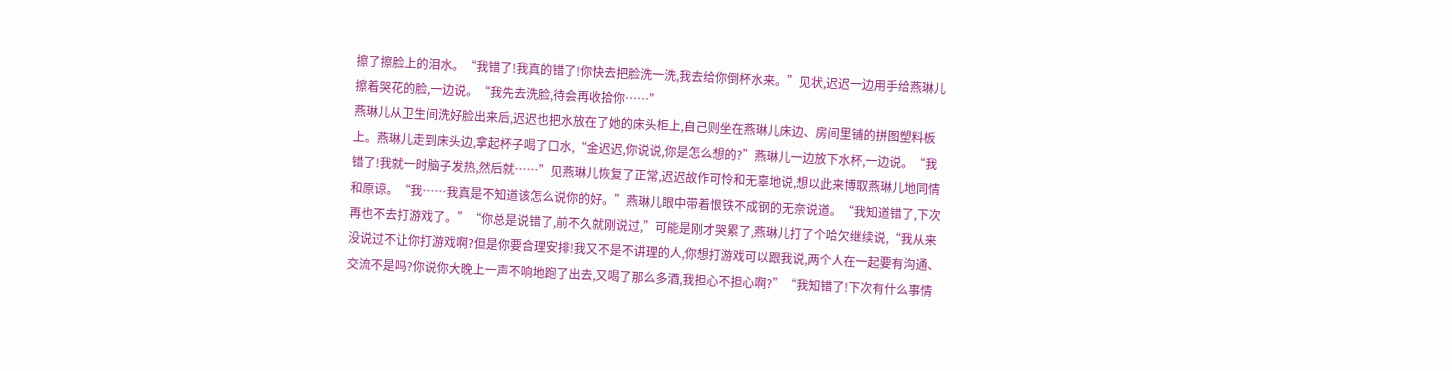擦了擦脸上的泪水。“我错了!我真的错了!你快去把脸洗一洗,我去给你倒杯水来。”见状,迟迟一边用手给燕琳儿擦着哭花的脸,一边说。“我先去洗脸,待会再收拾你……”
燕琳儿从卫生间洗好脸出来后,迟迟也把水放在了她的床头柜上,自己则坐在燕琳儿床边、房间里铺的拼图塑料板上。燕琳儿走到床头边,拿起杯子喝了口水,“金迟迟,你说说,你是怎么想的?”燕琳儿一边放下水杯,一边说。“我错了!我就一时脑子发热,然后就……”见燕琳儿恢复了正常,迟迟故作可怜和无辜地说,想以此来博取燕琳儿地同情和原谅。“我……我真是不知道该怎么说你的好。”燕琳儿眼中带着恨铁不成钢的无奈说道。“我知道错了,下次再也不去打游戏了。”“你总是说错了,前不久就刚说过,”可能是刚才哭累了,燕琳儿打了个哈欠继续说,“我从来没说过不让你打游戏啊?但是你要合理安排!我又不是不讲理的人,你想打游戏可以跟我说,两个人在一起要有沟通、交流不是吗?你说你大晚上一声不响地跑了出去,又喝了那么多酒,我担心不担心啊?”“我知错了!下次有什么事情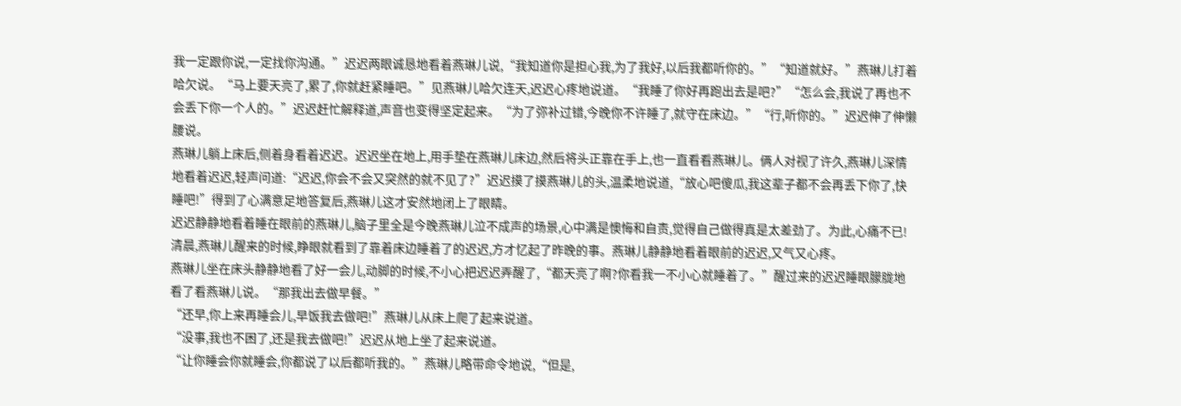我一定跟你说,一定找你沟通。”迟迟两眼诚恳地看着燕琳儿说,“我知道你是担心我,为了我好,以后我都听你的。”“知道就好。”燕琳儿打着哈欠说。“马上要天亮了,累了,你就赶紧睡吧。”见燕琳儿哈欠连天,迟迟心疼地说道。“我睡了你好再跑出去是吧?”“怎么会,我说了再也不会丢下你一个人的。”迟迟赶忙解释道,声音也变得坚定起来。“为了弥补过错,今晚你不许睡了,就守在床边。”“行,听你的。”迟迟伸了伸懒腰说。
燕琳儿躺上床后,侧着身看着迟迟。迟迟坐在地上,用手垫在燕琳儿床边,然后将头正靠在手上,也一直看看燕琳儿。俩人对视了许久,燕琳儿深情地看着迟迟,轻声问道:“迟迟,你会不会又突然的就不见了?”迟迟摸了摸燕琳儿的头,温柔地说道,“放心吧傻瓜,我这辈子都不会再丢下你了,快睡吧!”得到了心满意足地答复后,燕琳儿这才安然地闭上了眼睛。
迟迟静静地看着睡在眼前的燕琳儿,脑子里全是今晚燕琳儿泣不成声的场景,心中满是懊悔和自责,觉得自己做得真是太差劲了。为此,心痛不已!
清晨,燕琳儿醒来的时候,睁眼就看到了靠着床边睡着了的迟迟,方才忆起了昨晚的事。燕琳儿静静地看着眼前的迟迟,又气又心疼。
燕琳儿坐在床头静静地看了好一会儿,动脚的时候,不小心把迟迟弄醒了,“都天亮了啊?你看我一不小心就睡着了。”醒过来的迟迟睡眼朦胧地看了看燕琳儿说。“那我出去做早餐。”
“还早,你上来再睡会儿,早饭我去做吧!”燕琳儿从床上爬了起来说道。
“没事,我也不困了,还是我去做吧!”迟迟从地上坐了起来说道。
“让你睡会你就睡会,你都说了以后都听我的。”燕琳儿略带命令地说,“但是,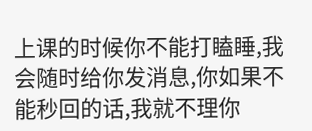上课的时候你不能打瞌睡,我会随时给你发消息,你如果不能秒回的话,我就不理你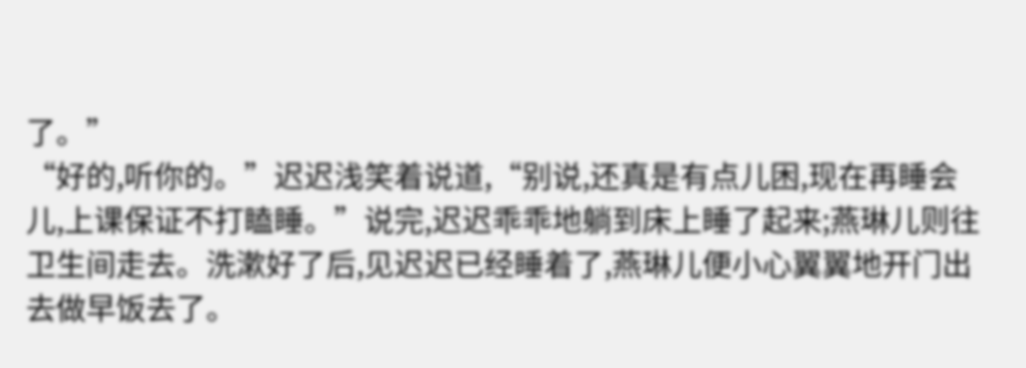了。”
“好的,听你的。”迟迟浅笑着说道,“别说,还真是有点儿困,现在再睡会儿,上课保证不打瞌睡。”说完,迟迟乖乖地躺到床上睡了起来;燕琳儿则往卫生间走去。洗漱好了后,见迟迟已经睡着了,燕琳儿便小心翼翼地开门出去做早饭去了。